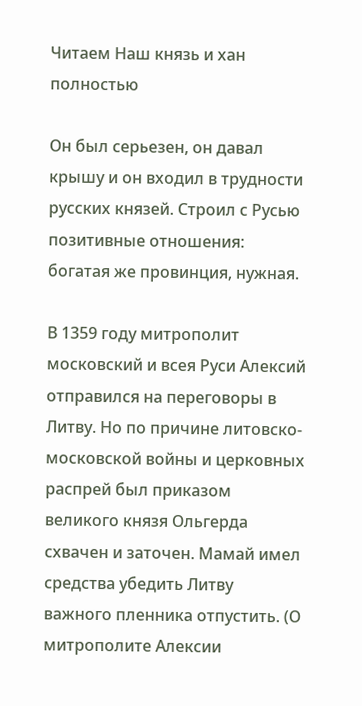Читаем Наш князь и хан полностью

Он был серьезен, он давал крышу и он входил в трудности русских князей. Строил с Русью позитивные отношения: богатая же провинция, нужная.

В 1359 году митрополит московский и всея Руси Алексий отправился на переговоры в Литву. Но по причине литовско-московской войны и церковных распрей был приказом великого князя Ольгерда схвачен и заточен. Мамай имел средства убедить Литву важного пленника отпустить. (О митрополите Алексии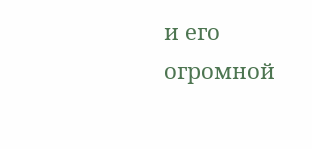и его огромной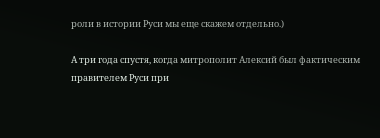роли в истории Руси мы еще скажем отдельно.)

А три года спустя, когда митрополит Алексий был фактическим правителем Руси при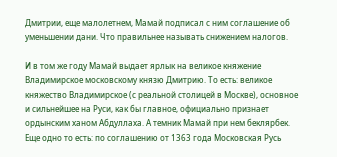Дмитрии, еще малолетнем, Мамай подписал с ним соглашение об уменьшении дани. Что правильнее называть снижением налогов.

И в том же году Мамай выдает ярлык на великое княжение Владимирское московскому князю Дмитрию. То есть: великое княжество Владимирское (с реальной столицей в Москве), основное и сильнейшее на Руси, как бы главное, официально признает ордынским ханом Абдуллаха. А темник Мамай при нем беклярбек. Еще одно то есть: по соглашению от 1363 года Московская Русь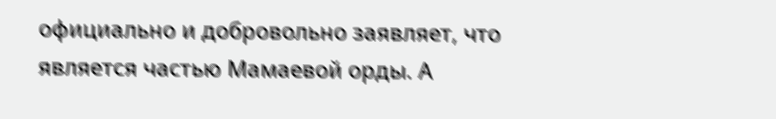официально и добровольно заявляет, что является частью Мамаевой орды. А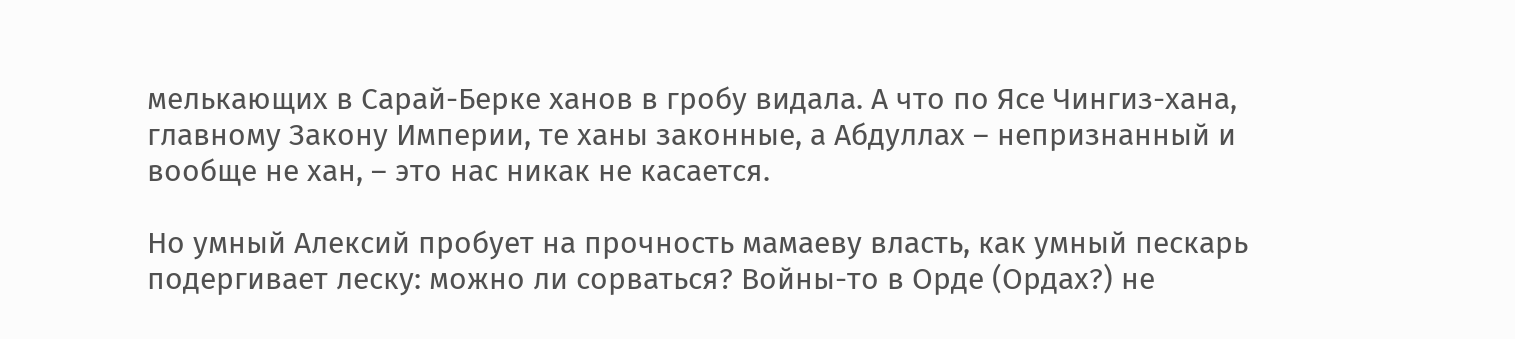мелькающих в Сарай-Берке ханов в гробу видала. А что по Ясе Чингиз-хана, главному Закону Империи, те ханы законные, а Абдуллах – непризнанный и вообще не хан, – это нас никак не касается.

Но умный Алексий пробует на прочность мамаеву власть, как умный пескарь подергивает леску: можно ли сорваться? Войны-то в Орде (Ордах?) не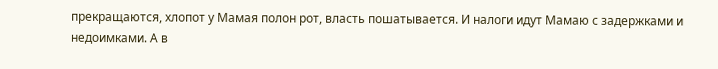прекращаются, хлопот у Мамая полон рот, власть пошатывается. И налоги идут Мамаю с задержками и недоимками. А в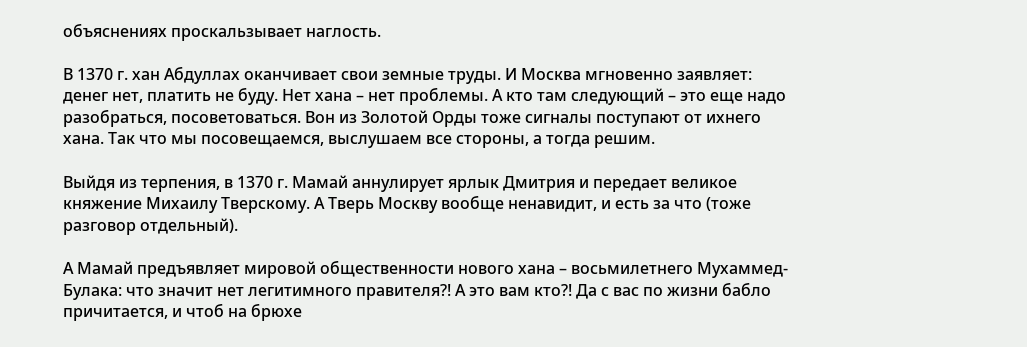объяснениях проскальзывает наглость.

В 1370 г. хан Абдуллах оканчивает свои земные труды. И Москва мгновенно заявляет: денег нет, платить не буду. Нет хана – нет проблемы. А кто там следующий – это еще надо разобраться, посоветоваться. Вон из Золотой Орды тоже сигналы поступают от ихнего хана. Так что мы посовещаемся, выслушаем все стороны, а тогда решим.

Выйдя из терпения, в 1370 г. Мамай аннулирует ярлык Дмитрия и передает великое княжение Михаилу Тверскому. А Тверь Москву вообще ненавидит, и есть за что (тоже разговор отдельный).

А Мамай предъявляет мировой общественности нового хана – восьмилетнего Мухаммед-Булака: что значит нет легитимного правителя?! А это вам кто?! Да с вас по жизни бабло причитается, и чтоб на брюхе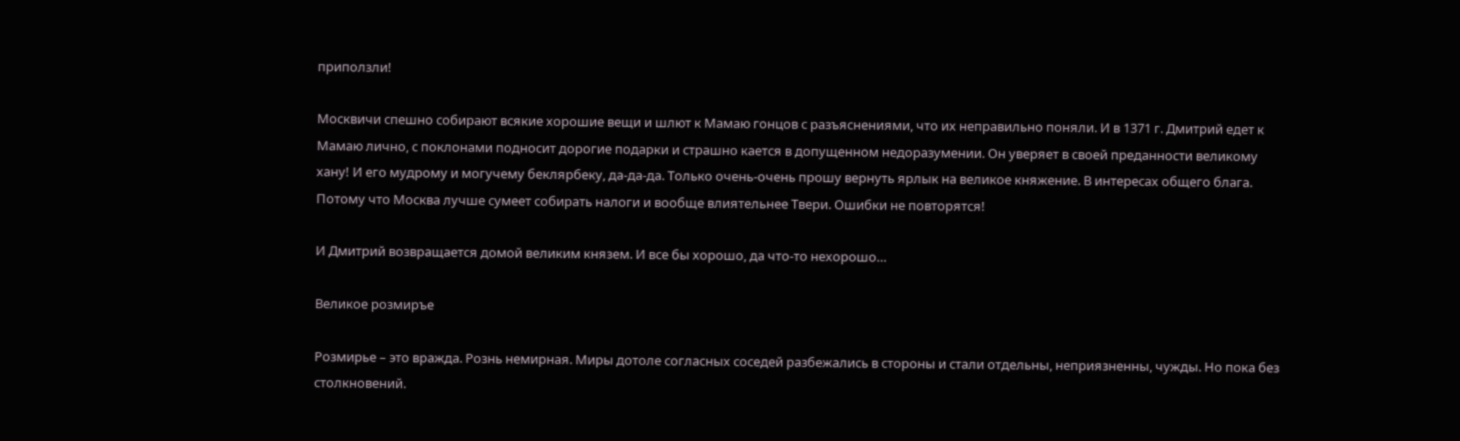приползли!

Москвичи спешно собирают всякие хорошие вещи и шлют к Мамаю гонцов с разъяснениями, что их неправильно поняли. И в 1371 г. Дмитрий едет к Мамаю лично, с поклонами подносит дорогие подарки и страшно кается в допущенном недоразумении. Он уверяет в своей преданности великому хану! И его мудрому и могучему беклярбеку, да-да-да. Только очень-очень прошу вернуть ярлык на великое княжение. В интересах общего блага. Потому что Москва лучше сумеет собирать налоги и вообще влиятельнее Твери. Ошибки не повторятся!

И Дмитрий возвращается домой великим князем. И все бы хорошо, да что-то нехорошо…

Великое розмиръе

Розмирье – это вражда. Рознь немирная. Миры дотоле согласных соседей разбежались в стороны и стали отдельны, неприязненны, чужды. Но пока без столкновений.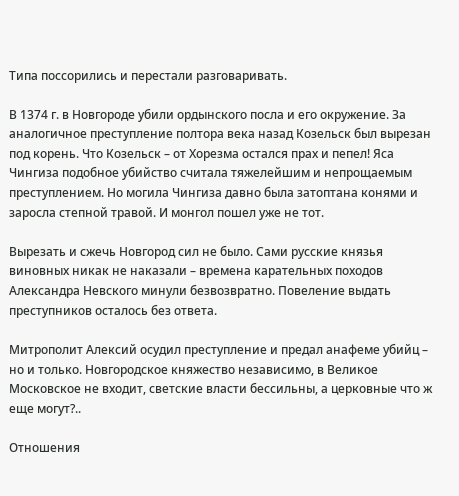Типа поссорились и перестали разговаривать.

В 1374 г. в Новгороде убили ордынского посла и его окружение. За аналогичное преступление полтора века назад Козельск был вырезан под корень. Что Козельск – от Хорезма остался прах и пепел! Яса Чингиза подобное убийство считала тяжелейшим и непрощаемым преступлением. Но могила Чингиза давно была затоптана конями и заросла степной травой. И монгол пошел уже не тот.

Вырезать и сжечь Новгород сил не было. Сами русские князья виновных никак не наказали – времена карательных походов Александра Невского минули безвозвратно. Повеление выдать преступников осталось без ответа.

Митрополит Алексий осудил преступление и предал анафеме убийц – но и только. Новгородское княжество независимо, в Великое Московское не входит, светские власти бессильны, а церковные что ж еще могут?..

Отношения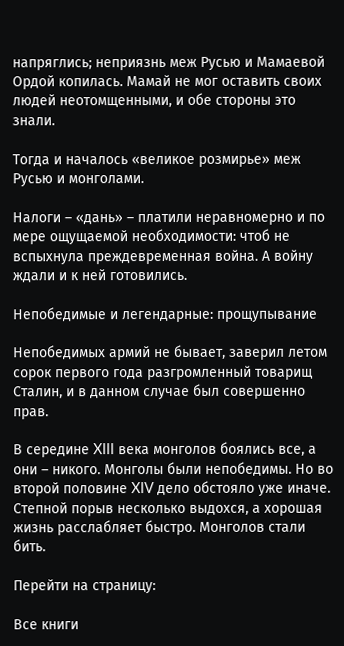напряглись; неприязнь меж Русью и Мамаевой Ордой копилась. Мамай не мог оставить своих людей неотомщенными, и обе стороны это знали.

Тогда и началось «великое розмирье» меж Русью и монголами.

Налоги – «дань» – платили неравномерно и по мере ощущаемой необходимости: чтоб не вспыхнула преждевременная война. А войну ждали и к ней готовились.

Непобедимые и легендарные: прощупывание

Непобедимых армий не бывает, заверил летом сорок первого года разгромленный товарищ Сталин, и в данном случае был совершенно прав.

В середине XIII века монголов боялись все, а они – никого. Монголы были непобедимы. Но во второй половине XIV дело обстояло уже иначе. Степной порыв несколько выдохся, а хорошая жизнь расслабляет быстро. Монголов стали бить.

Перейти на страницу:

Все книги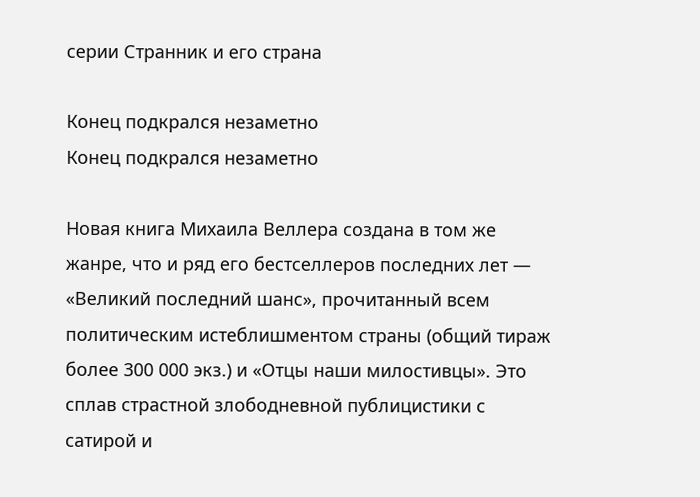серии Странник и его страна

Конец подкрался незаметно
Конец подкрался незаметно

Новая книга Михаила Веллера создана в том же жанре, что и ряд его бестселлеров последних лет — «Великий последний шанс», прочитанный всем политическим истеблишментом страны (общий тираж более 300 000 экз.) и «Отцы наши милостивцы». Это сплав страстной злободневной публицистики с сатирой и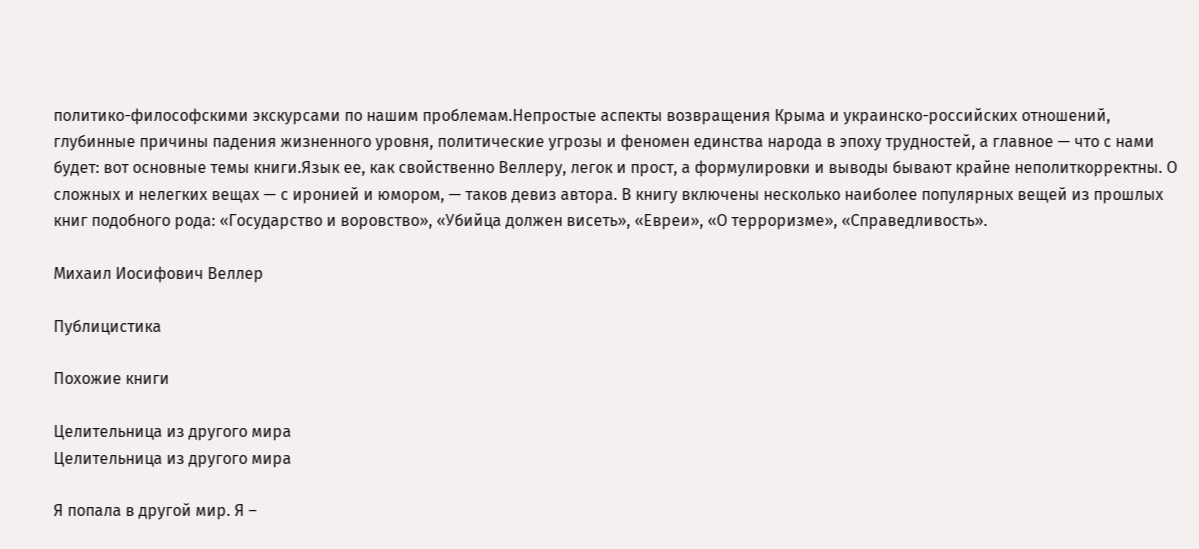политико-философскими экскурсами по нашим проблемам.Непростые аспекты возвращения Крыма и украинско-российских отношений, глубинные причины падения жизненного уровня, политические угрозы и феномен единства народа в эпоху трудностей, а главное — что с нами будет: вот основные темы книги.Язык ее, как свойственно Веллеру, легок и прост, а формулировки и выводы бывают крайне неполиткорректны. О сложных и нелегких вещах — с иронией и юмором, — таков девиз автора. В книгу включены несколько наиболее популярных вещей из прошлых книг подобного рода: «Государство и воровство», «Убийца должен висеть», «Евреи», «О терроризме», «Справедливость».

Михаил Иосифович Веллер

Публицистика

Похожие книги

Целительница из другого мира
Целительница из другого мира

Я попала в другой мир. Я –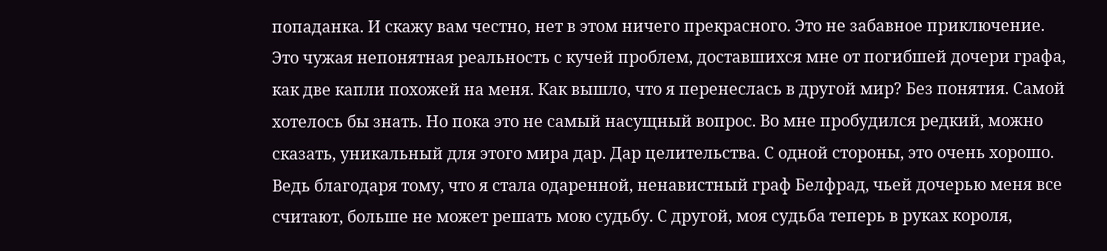попаданка. И скажу вам честно, нет в этом ничего прекрасного. Это не забавное приключение. Это чужая непонятная реальность с кучей проблем, доставшихся мне от погибшей дочери графа, как две капли похожей на меня. Как вышло, что я перенеслась в другой мир? Без понятия. Самой хотелось бы знать. Но пока это не самый насущный вопрос. Во мне пробудился редкий, можно сказать, уникальный для этого мира дар. Дар целительства. С одной стороны, это очень хорошо. Ведь благодаря тому, что я стала одаренной, ненавистный граф Белфрад, чьей дочерью меня все считают, больше не может решать мою судьбу. С другой, моя судьба теперь в руках короля,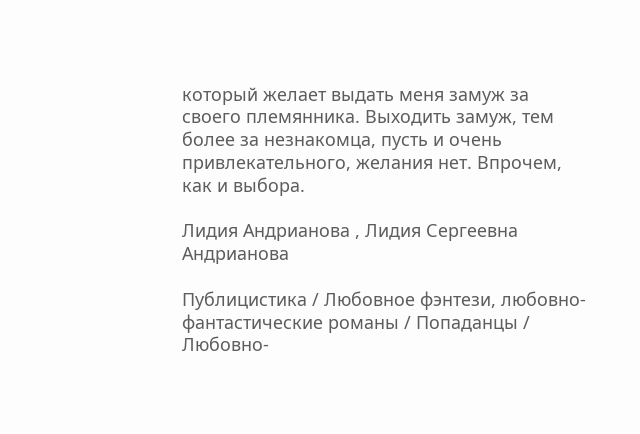который желает выдать меня замуж за своего племянника. Выходить замуж, тем более за незнакомца, пусть и очень привлекательного, желания нет. Впрочем, как и выбора.

Лидия Андрианова , Лидия Сергеевна Андрианова

Публицистика / Любовное фэнтези, любовно-фантастические романы / Попаданцы / Любовно-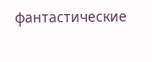фантастические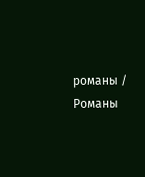романы / Романы